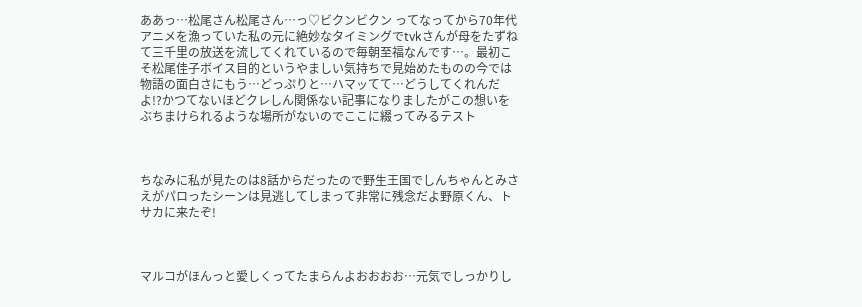ああっ…松尾さん松尾さん…っ♡ビクンビクン ってなってから70年代アニメを漁っていた私の元に絶妙なタイミングでtvkさんが母をたずねて三千里の放送を流してくれているので毎朝至福なんです…。最初こそ松尾佳子ボイス目的というやましい気持ちで見始めたものの今では物語の面白さにもう…どっぷりと…ハマッてて…どうしてくれんだよ!?かつてないほどクレしん関係ない記事になりましたがこの想いをぶちまけられるような場所がないのでここに綴ってみるテスト



ちなみに私が見たのは8話からだったので野生王国でしんちゃんとみさえがパロったシーンは見逃してしまって非常に残念だよ野原くん、トサカに来たぞ!



マルコがほんっと愛しくってたまらんよおおおお…元気でしっかりし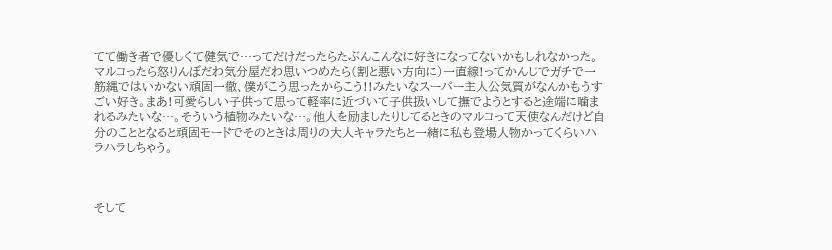てて働き者で優しくて健気で…ってだけだったらたぶんこんなに好きになってないかもしれなかった。マルコったら怒りんぼだわ気分屋だわ思いつめたら(割と悪い方向に)一直線!ってかんじでガチで一筋縄ではいかない頑固一徹、僕がこう思ったからこう!!みたいなスーパー主人公気質がなんかもうすごい好き。まあ!可愛らしい子供って思って軽率に近づいて子供扱いして撫でようとすると途端に噛まれるみたいな…。そういう植物みたいな…。他人を励ましたりしてるときのマルコって天使なんだけど自分のこととなると頑固モードでそのときは周りの大人キャラたちと一緒に私も登場人物かってくらいハラハラしちゃう。



そして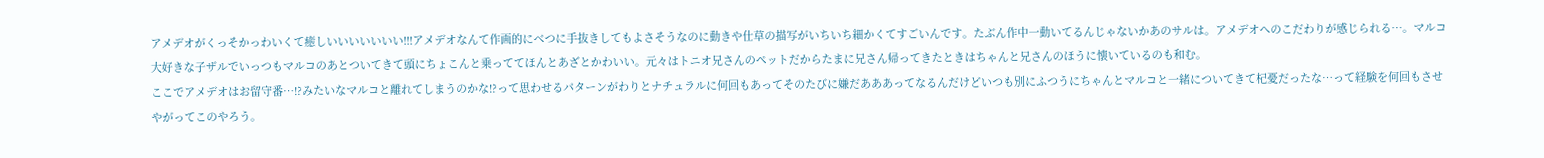アメデオがくっそかっわいくて癒しいいいいいいい!!!アメデオなんて作画的にべつに手抜きしてもよさそうなのに動きや仕草の描写がいちいち細かくてすごいんです。たぶん作中一動いてるんじゃないかあのサルは。アメデオへのこだわりが感じられる…。マルコ大好きな子ザルでいっつもマルコのあとついてきて頭にちょこんと乗っててほんとあざとかわいい。元々はトニオ兄さんのペットだからたまに兄さん帰ってきたときはちゃんと兄さんのほうに懐いているのも和む。
ここでアメデオはお留守番…!?みたいなマルコと離れてしまうのかな!?って思わせるパターンがわりとナチュラルに何回もあってそのたびに嫌だあああってなるんだけどいつも別にふつうにちゃんとマルコと一緒についてきて杞憂だったな…って経験を何回もさせやがってこのやろう。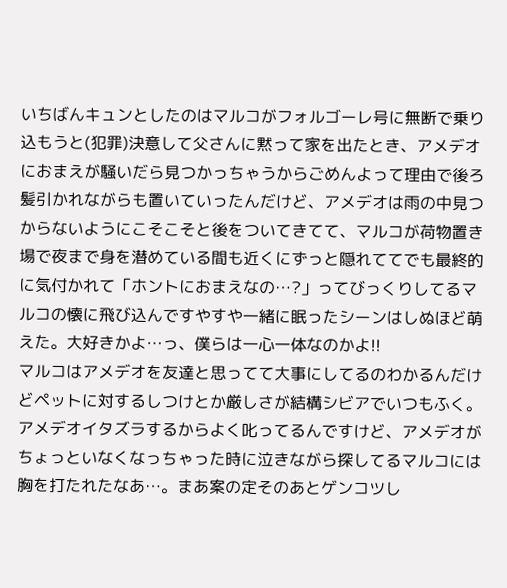いちばんキュンとしたのはマルコがフォルゴーレ号に無断で乗り込もうと(犯罪)決意して父さんに黙って家を出たとき、アメデオにおまえが騒いだら見つかっちゃうからごめんよって理由で後ろ髪引かれながらも置いていったんだけど、アメデオは雨の中見つからないようにこそこそと後をついてきてて、マルコが荷物置き場で夜まで身を潜めている間も近くにずっと隠れててでも最終的に気付かれて「ホントにおまえなの…?」ってびっくりしてるマルコの懐に飛び込んですやすや一緒に眠ったシーンはしぬほど萌えた。大好きかよ…っ、僕らは一心一体なのかよ!!
マルコはアメデオを友達と思ってて大事にしてるのわかるんだけどペットに対するしつけとか厳しさが結構シビアでいつもふく。アメデオイタズラするからよく叱ってるんですけど、アメデオがちょっといなくなっちゃった時に泣きながら探してるマルコには胸を打たれたなあ…。まあ案の定そのあとゲンコツし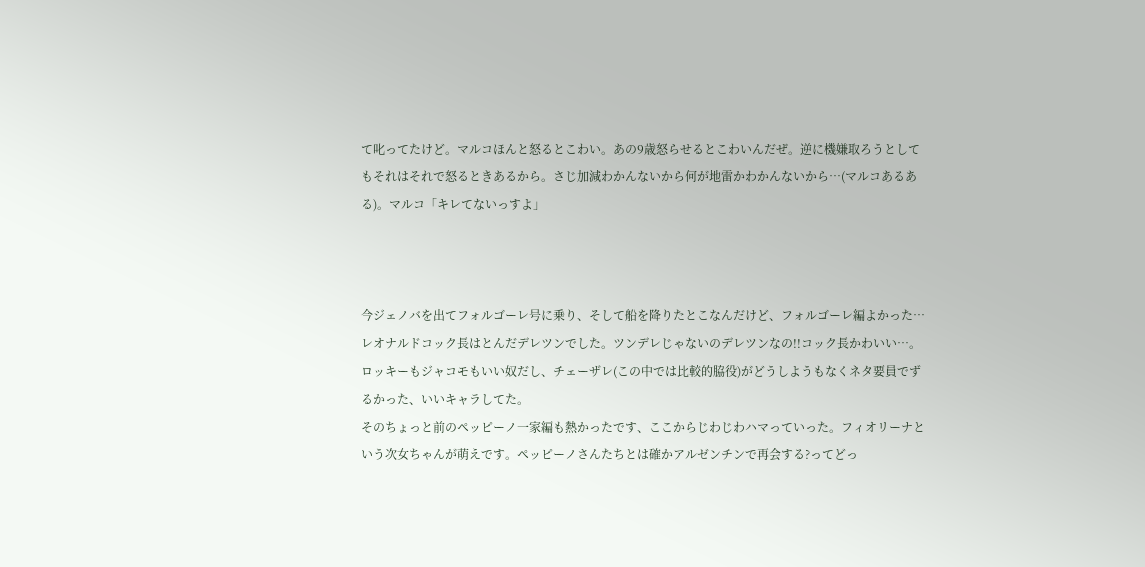て叱ってたけど。マルコほんと怒るとこわい。あの9歳怒らせるとこわいんだぜ。逆に機嫌取ろうとしてもそれはそれで怒るときあるから。さじ加減わかんないから何が地雷かわかんないから…(マルコあるある)。マルコ「キレてないっすよ」



今ジェノバを出てフォルゴーレ号に乗り、そして船を降りたとこなんだけど、フォルゴーレ編よかった…レオナルドコック長はとんだデレツンでした。ツンデレじゃないのデレツンなの!!コック長かわいい…。ロッキーもジャコモもいい奴だし、チェーザレ(この中では比較的脇役)がどうしようもなくネタ要員でずるかった、いいキャラしてた。
そのちょっと前のペッピーノ一家編も熱かったです、ここからじわじわハマっていった。フィオリーナという次女ちゃんが萌えです。ペッピーノさんたちとは確かアルゼンチンで再会する?ってどっ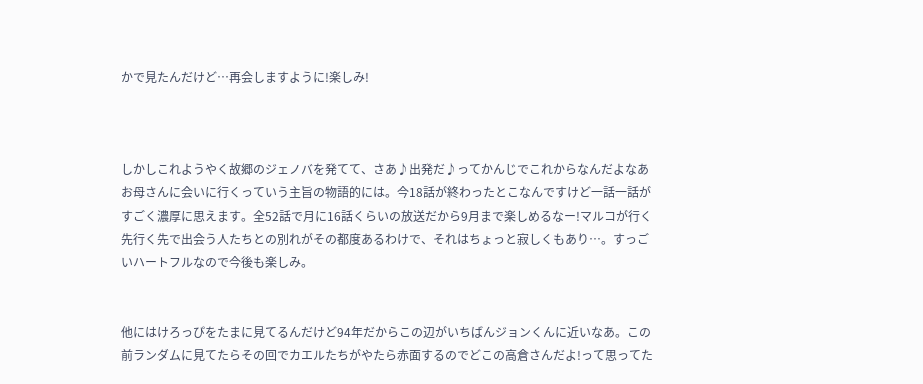かで見たんだけど…再会しますように!楽しみ!



しかしこれようやく故郷のジェノバを発てて、さあ♪出発だ♪ってかんじでこれからなんだよなあお母さんに会いに行くっていう主旨の物語的には。今18話が終わったとこなんですけど一話一話がすごく濃厚に思えます。全52話で月に16話くらいの放送だから9月まで楽しめるなー!マルコが行く先行く先で出会う人たちとの別れがその都度あるわけで、それはちょっと寂しくもあり…。すっごいハートフルなので今後も楽しみ。


他にはけろっぴをたまに見てるんだけど94年だからこの辺がいちばんジョンくんに近いなあ。この前ランダムに見てたらその回でカエルたちがやたら赤面するのでどこの高倉さんだよ!って思ってた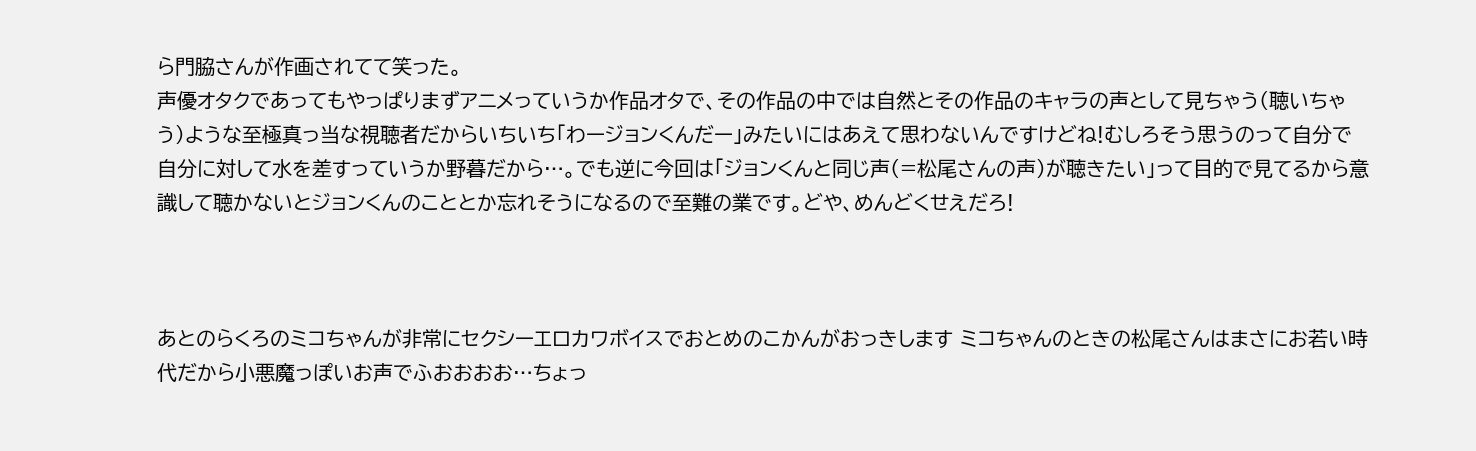ら門脇さんが作画されてて笑った。
声優オタクであってもやっぱりまずアニメっていうか作品オタで、その作品の中では自然とその作品のキャラの声として見ちゃう(聴いちゃう)ような至極真っ当な視聴者だからいちいち「わージョンくんだー」みたいにはあえて思わないんですけどね!むしろそう思うのって自分で自分に対して水を差すっていうか野暮だから…。でも逆に今回は「ジョンくんと同じ声(=松尾さんの声)が聴きたい」って目的で見てるから意識して聴かないとジョンくんのこととか忘れそうになるので至難の業です。どや、めんどくせえだろ!



あとのらくろのミコちゃんが非常にセクシーエロカワボイスでおとめのこかんがおっきします ミコちゃんのときの松尾さんはまさにお若い時代だから小悪魔っぽいお声でふおおおお…ちょっ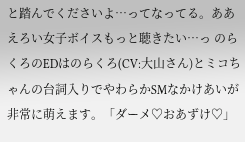と踏んでくださいよ…ってなってる。ああえろい女子ボイスもっと聴きたい…っ のらくろのEDはのらくろ(CV:大山さん)とミコちゃんの台詞入りでやわらかSMなかけあいが非常に萌えます。「ダーメ♡おあずけ♡」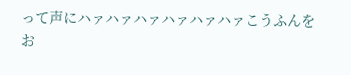って声にハァハァハァハァハァハァこうふんをお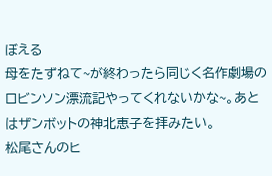ぼえる
母をたずねて~が終わったら同じく名作劇場のロビンソン漂流記やってくれないかな~。あとはザンボットの神北恵子を拝みたい。
松尾さんのヒ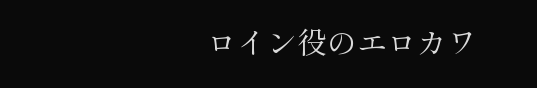ロイン役のエロカワ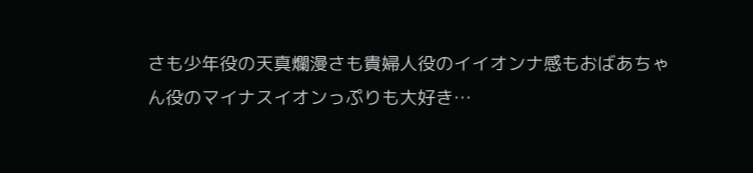さも少年役の天真爛漫さも貴婦人役のイイオンナ感もおばあちゃん役のマイナスイオンっぷりも大好き…